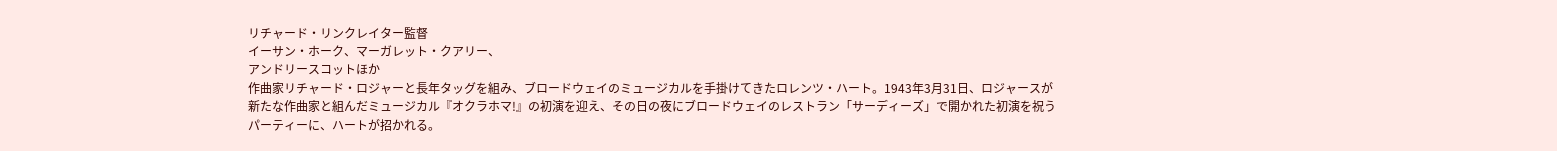リチャード・リンクレイター監督
イーサン・ホーク、マーガレット・クアリー、
アンドリースコットほか
作曲家リチャード・ロジャーと長年タッグを組み、ブロードウェイのミュージカルを手掛けてきたロレンツ・ハート。1943年3月31日、ロジャースが新たな作曲家と組んだミュージカル『オクラホマ!』の初演を迎え、その日の夜にブロードウェイのレストラン「サーディーズ」で開かれた初演を祝うパーティーに、ハートが招かれる。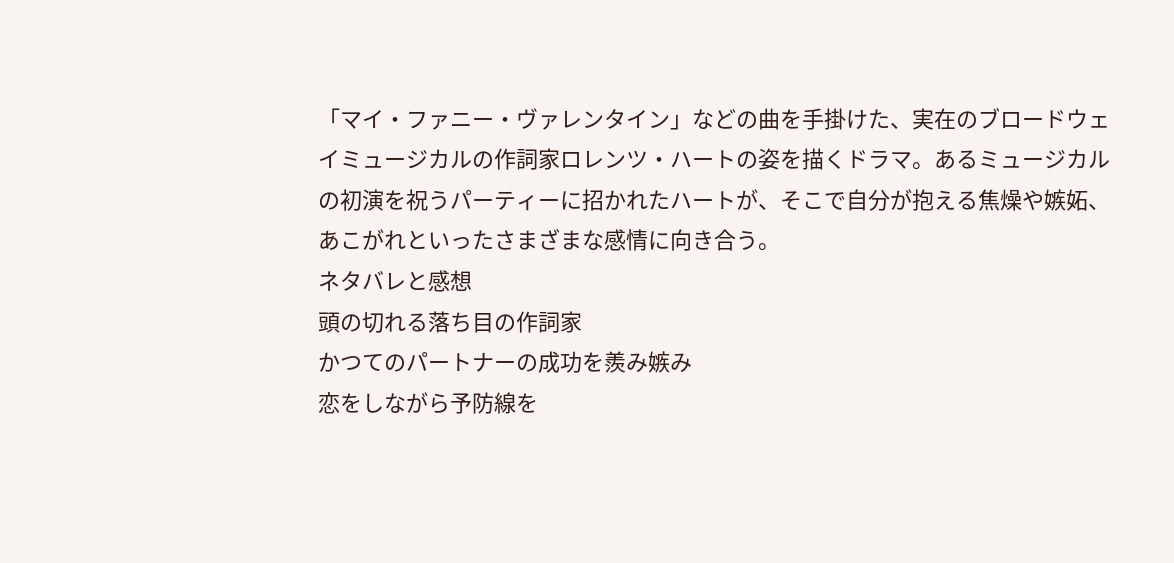「マイ・ファニー・ヴァレンタイン」などの曲を手掛けた、実在のブロードウェイミュージカルの作詞家ロレンツ・ハートの姿を描くドラマ。あるミュージカルの初演を祝うパーティーに招かれたハートが、そこで自分が抱える焦燥や嫉妬、あこがれといったさまざまな感情に向き合う。
ネタバレと感想
頭の切れる落ち目の作詞家
かつてのパートナーの成功を羨み嫉み
恋をしながら予防線を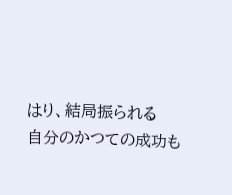はり、結局振られる
自分のかつての成功も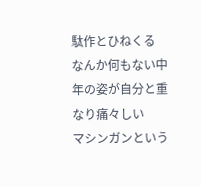駄作とひねくる
なんか何もない中年の姿が自分と重なり痛々しい
マシンガンという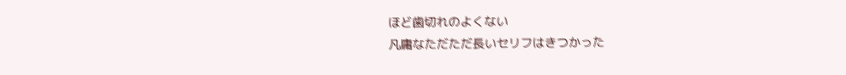ほど歯切れのよくない
凡庸なただただ長いセリフはきつかった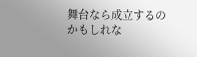舞台なら成立するのかもしれな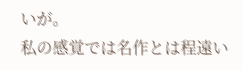いが。
私の感覚では名作とは程遠い